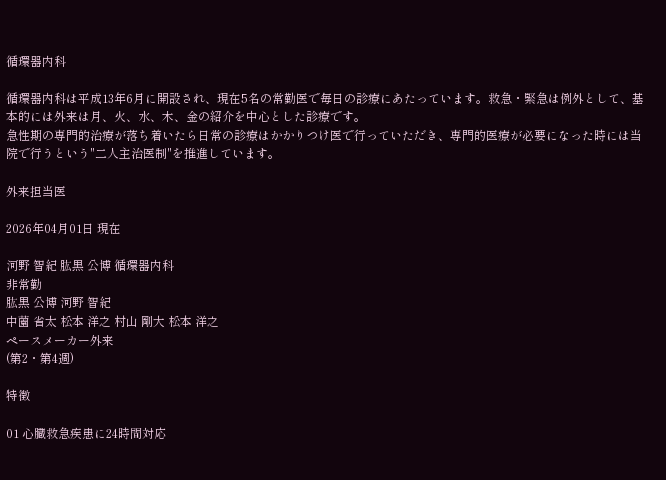循環器内科

循環器内科は平成13年6月に開設され、現在5名の常勤医で毎日の診療にあたっています。救急・緊急は例外として、基本的には外来は月、火、水、木、金の紹介を中心とした診療です。
急性期の専門的治療が落ち着いたら日常の診療はかかりつけ医で行っていただき、専門的医療が必要になった時には当院で行うという"二人主治医制"を推進しています。

外来担当医

2026年04月01日 現在

河野 智紀 肱黒 公博 循環器内科
非常勤
肱黒 公博 河野 智紀
中薗 省太 松本 洋之 村山 剛大 松本 洋之
ペースメーカー外来
(第2・第4週)

特徴

01 心臓救急疾患に24時間対応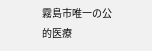霧島市唯一の公的医療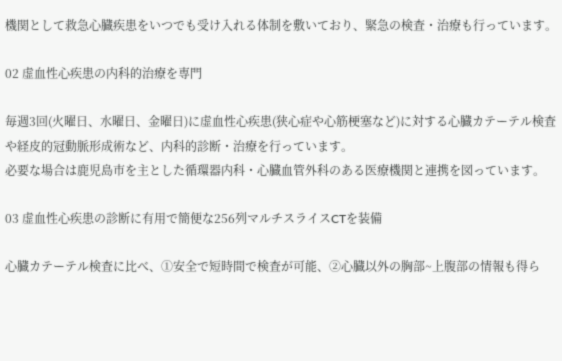機関として救急心臓疾患をいつでも受け入れる体制を敷いており、緊急の検査・治療も行っています。

02 虚血性心疾患の内科的治療を専門

毎週3回(火曜日、水曜日、金曜日)に虚血性心疾患(狭心症や心筋梗塞など)に対する心臓カテーテル検査や経皮的冠動脈形成術など、内科的診断・治療を行っています。
必要な場合は鹿児島市を主とした循環器内科・心臓血管外科のある医療機関と連携を図っています。

03 虚血性心疾患の診断に有用で簡便な256列マルチスライスCTを装備

心臓カテーテル検査に比べ、①安全で短時間で検査が可能、②心臓以外の胸部~上腹部の情報も得ら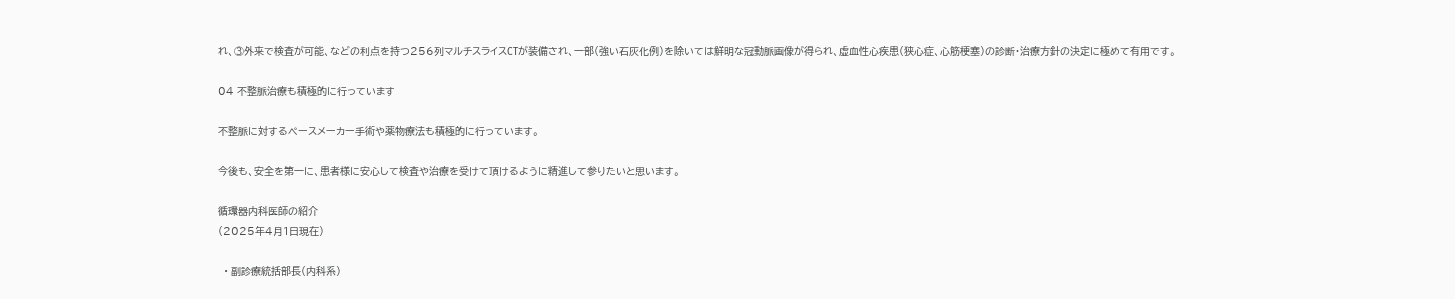れ、③外来で検査が可能、などの利点を持つ256列マルチスライスCTが装備され、一部(強い石灰化例)を除いては鮮明な冠動脈画像が得られ、虚血性心疾患(狭心症、心筋梗塞)の診断・治療方針の決定に極めて有用です。

04 不整脈治療も積極的に行っています

不整脈に対するペースメーカー手術や薬物療法も積極的に行っています。

今後も、安全を第一に、患者様に安心して検査や治療を受けて頂けるように精進して参りたいと思います。

循環器内科医師の紹介
(2025年4月1日現在)

  • 副診療統括部長(内科系)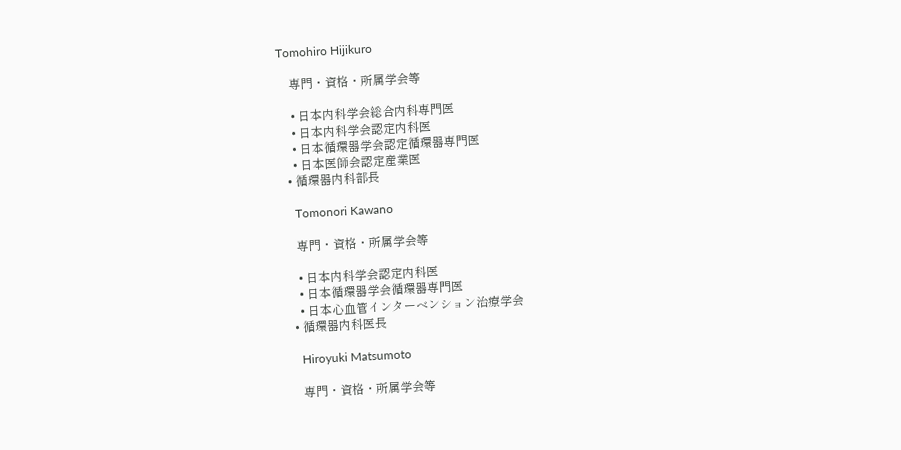Tomohiro Hijikuro

    専門・資格・所属学会等

    • 日本内科学会総合内科専門医
    • 日本内科学会認定内科医
    • 日本循環器学会認定循環器専門医
    • 日本医師会認定産業医
  • 循環器内科部長

    Tomonori Kawano

    専門・資格・所属学会等

    • 日本内科学会認定内科医
    • 日本循環器学会循環器専門医
    • 日本心血管インターベンション治療学会
  • 循環器内科医長

    Hiroyuki Matsumoto

    専門・資格・所属学会等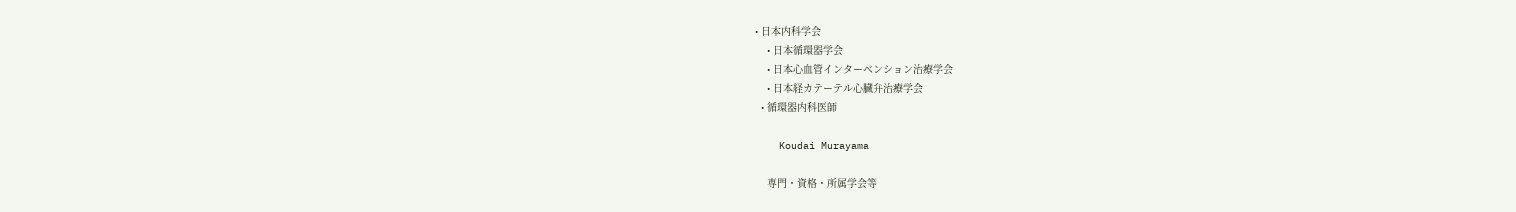• 日本内科学会
    • 日本循環器学会
    • 日本心血管インターベンション治療学会
    • 日本経カテーテル心臓弁治療学会
  • 循環器内科医師

    Koudai Murayama

    専門・資格・所属学会等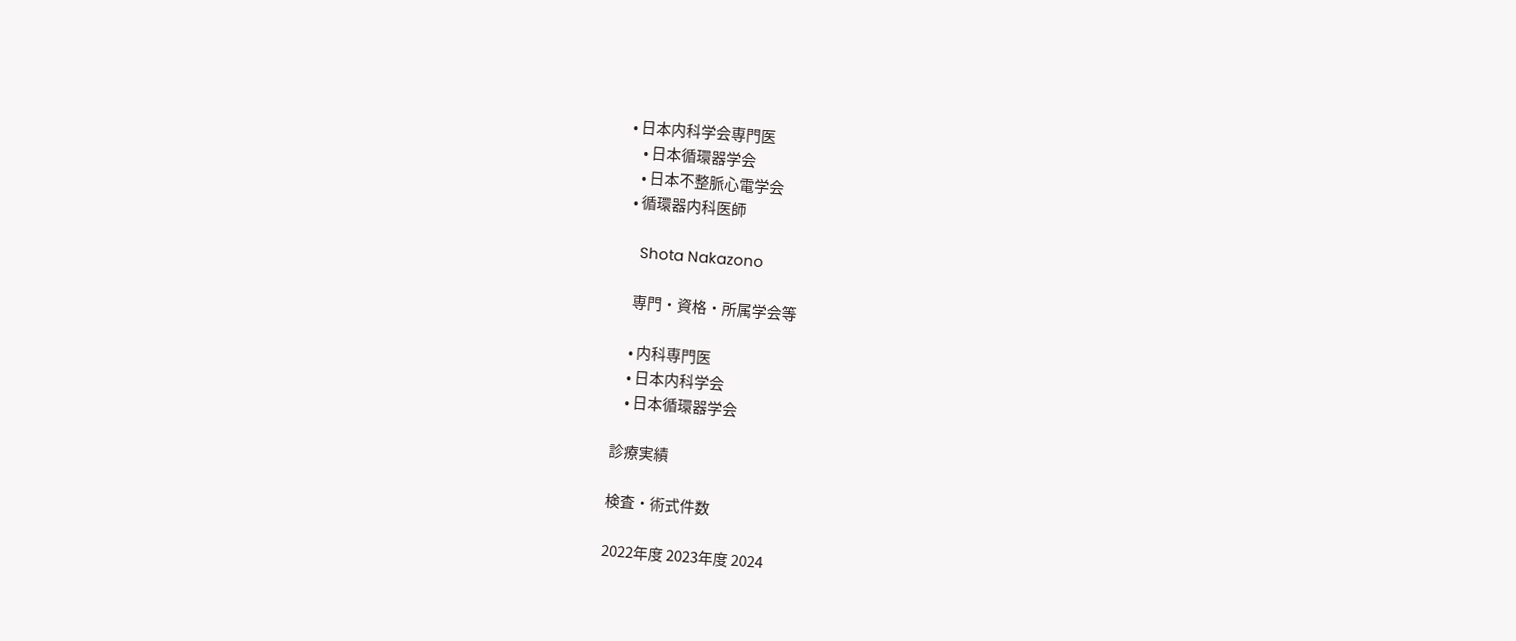• 日本内科学会専門医
    • 日本循環器学会
    • 日本不整脈心電学会
  • 循環器内科医師

    Shota Nakazono

    専門・資格・所属学会等

    • 内科専門医
    • 日本内科学会
    • 日本循環器学会

診療実績

検査・術式件数

2022年度 2023年度 2024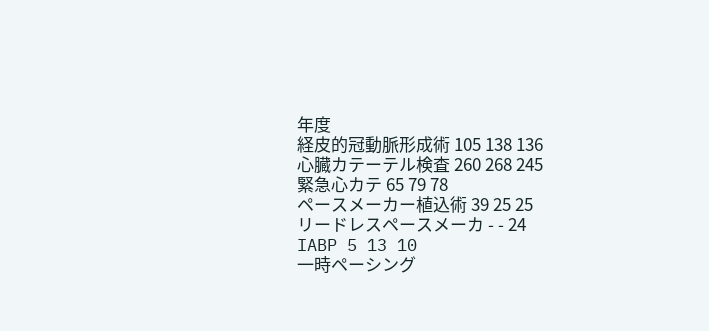年度
経皮的冠動脈形成術 105 138 136
心臓カテーテル検査 260 268 245
緊急心カテ 65 79 78
ペースメーカー植込術 39 25 25
リードレスペースメーカ - - 24
IABP 5 13 10
一時ペーシング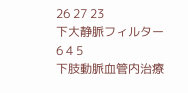26 27 23
下大静脈フィルター 6 4 5
下肢動脈血管内治療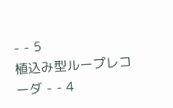- - 5
植込み型ループレコーダ - - 4